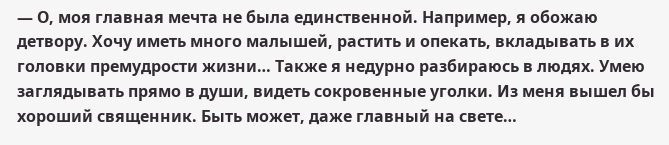— О, моя главная мечта не была единственной. Например, я обожаю детвору. Хочу иметь много малышей, растить и опекать, вкладывать в их головки премудрости жизни… Также я недурно разбираюсь в людях. Умею заглядывать прямо в души, видеть сокровенные уголки. Из меня вышел бы хороший священник. Быть может, даже главный на свете…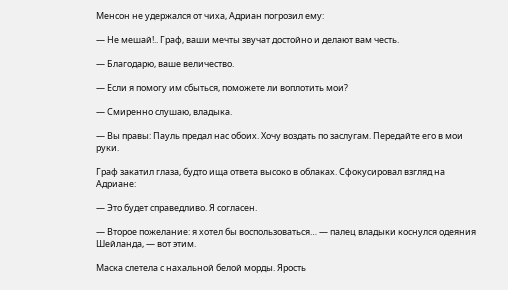Менсон не удержался от чиха, Адриан погрозил ему:

— Не мешай!.. Граф, ваши мечты звучат достойно и делают вам честь.

— Благодарю, ваше величество.

— Если я помогу им сбыться, поможете ли воплотить мои?

— Смиренно слушаю, владыка.

— Вы правы: Пауль предал нас обоих. Хочу воздать по заслугам. Передайте его в мои руки.

Граф закатил глаза, будто ища ответа высоко в облаках. Сфокусировал взгляд на Адриане:

— Это будет справедливо. Я согласен.

— Второе пожелание: я хотел бы воспользоваться… — палец владыки коснулся одеяния Шейланда, — вот этим.

Маска слетела с нахальной белой морды. Ярость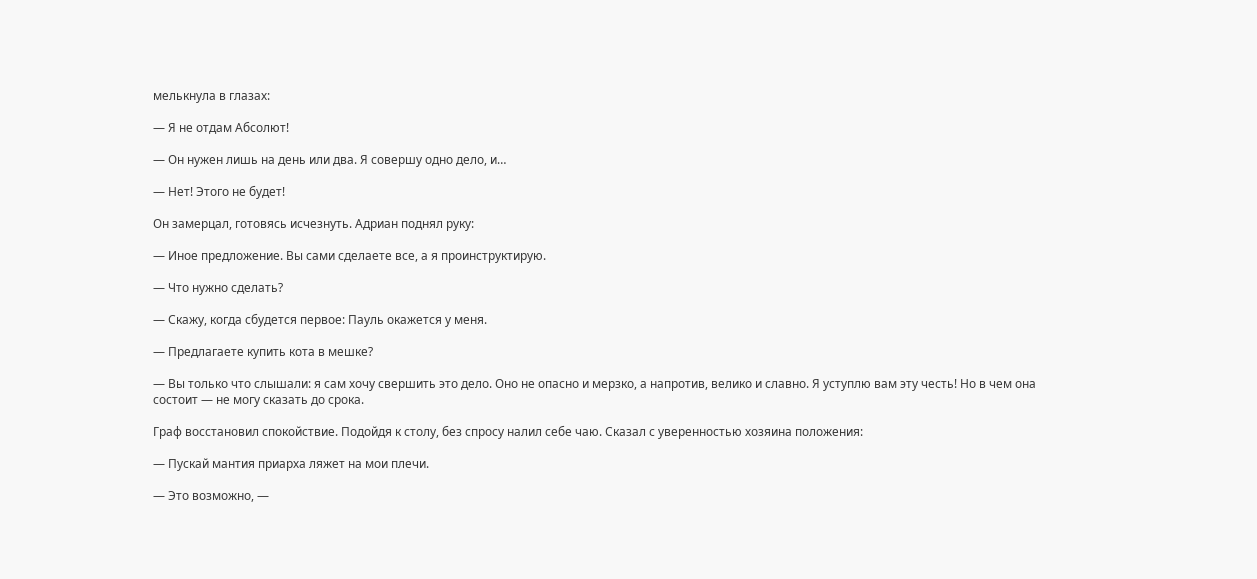мелькнула в глазах:

— Я не отдам Абсолют!

— Он нужен лишь на день или два. Я совершу одно дело, и…

— Нет! Этого не будет!

Он замерцал, готовясь исчезнуть. Адриан поднял руку:

— Иное предложение. Вы сами сделаете все, а я проинструктирую.

— Что нужно сделать?

— Скажу, когда сбудется первое: Пауль окажется у меня.

— Предлагаете купить кота в мешке?

— Вы только что слышали: я сам хочу свершить это дело. Оно не опасно и мерзко, а напротив, велико и славно. Я уступлю вам эту честь! Но в чем она состоит — не могу сказать до срока.

Граф восстановил спокойствие. Подойдя к столу, без спросу налил себе чаю. Сказал с уверенностью хозяина положения:

— Пускай мантия приарха ляжет на мои плечи.

— Это возможно, —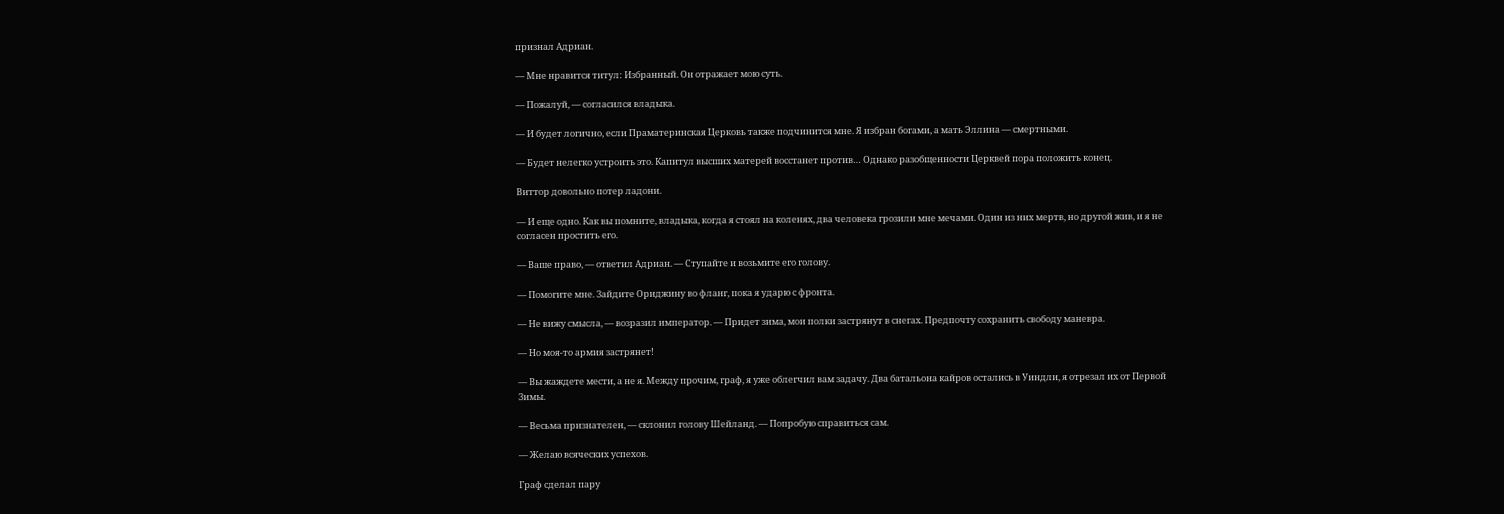признал Адриан.

— Мне нравится титул: Избранный. Он отражает мою суть.

— Пожалуй, — согласился владыка.

— И будет логично, если Праматеринская Церковь также подчинится мне. Я избран богами, а мать Эллина — смертными.

— Будет нелегко устроить это. Капитул высших матерей восстанет против… Однако разобщенности Церквей пора положить конец.

Виттор довольно потер ладони.

— И еще одно. Как вы помните, владыка, когда я стоял на коленях, два человека грозили мне мечами. Один из них мертв, но другой жив, и я не согласен простить его.

— Ваше право, — ответил Адриан. — Ступайте и возьмите его голову.

— Помогите мне. Зайдите Ориджину во фланг, пока я ударю с фронта.

— Не вижу смысла, — возразил император. — Придет зима, мои полки застрянут в снегах. Предпочту сохранить свободу маневра.

— Но моя-то армия застрянет!

— Вы жаждете мести, а не я. Между прочим, граф, я уже облегчил вам задачу. Два батальона кайров остались в Уиндли, я отрезал их от Первой Зимы.

— Весьма признателен, — склонил голову Шейланд. — Попробую справиться сам.

— Желаю всяческих успехов.

Граф сделал пару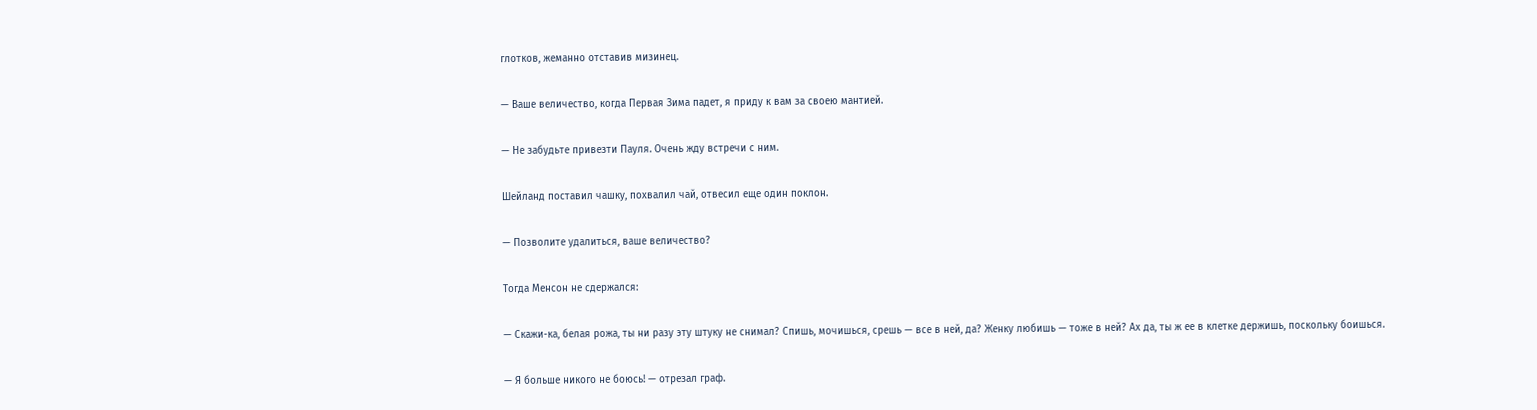глотков, жеманно отставив мизинец.

— Ваше величество, когда Первая Зима падет, я приду к вам за своею мантией.

— Не забудьте привезти Пауля. Очень жду встречи с ним.

Шейланд поставил чашку, похвалил чай, отвесил еще один поклон.

— Позволите удалиться, ваше величество?

Тогда Менсон не сдержался:

— Скажи-ка, белая рожа, ты ни разу эту штуку не снимал? Спишь, мочишься, срешь — все в ней, да? Женку любишь — тоже в ней? Ах да, ты ж ее в клетке держишь, поскольку боишься.

— Я больше никого не боюсь! — отрезал граф.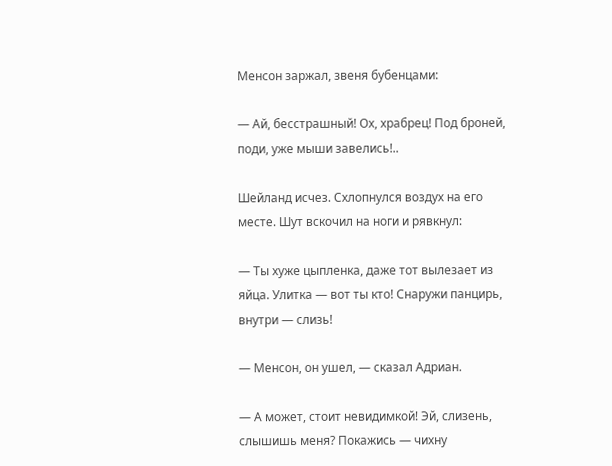Менсон заржал, звеня бубенцами:

— Ай, бесстрашный! Ох, храбрец! Под броней, поди, уже мыши завелись!..

Шейланд исчез. Схлопнулся воздух на его месте. Шут вскочил на ноги и рявкнул:

— Ты хуже цыпленка, даже тот вылезает из яйца. Улитка — вот ты кто! Снаружи панцирь, внутри — слизь!

— Менсон, он ушел, — сказал Адриан.

— А может, стоит невидимкой! Эй, слизень, слышишь меня? Покажись — чихну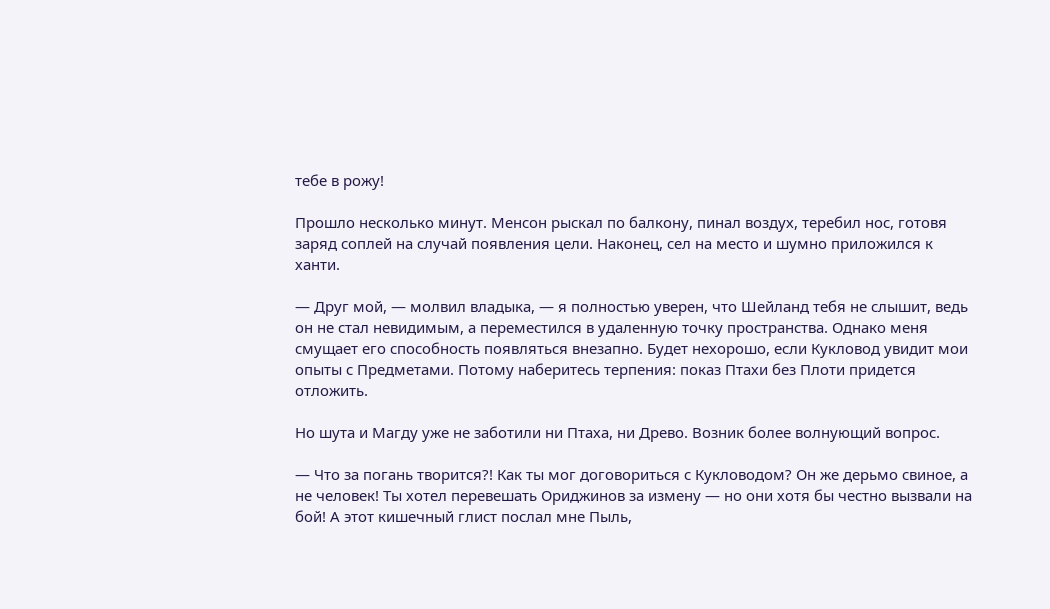тебе в рожу!

Прошло несколько минут. Менсон рыскал по балкону, пинал воздух, теребил нос, готовя заряд соплей на случай появления цели. Наконец, сел на место и шумно приложился к ханти.

— Друг мой, — молвил владыка, — я полностью уверен, что Шейланд тебя не слышит, ведь он не стал невидимым, а переместился в удаленную точку пространства. Однако меня смущает его способность появляться внезапно. Будет нехорошо, если Кукловод увидит мои опыты с Предметами. Потому наберитесь терпения: показ Птахи без Плоти придется отложить.

Но шута и Магду уже не заботили ни Птаха, ни Древо. Возник более волнующий вопрос.

— Что за погань творится?! Как ты мог договориться с Кукловодом? Он же дерьмо свиное, а не человек! Ты хотел перевешать Ориджинов за измену — но они хотя бы честно вызвали на бой! А этот кишечный глист послал мне Пыль,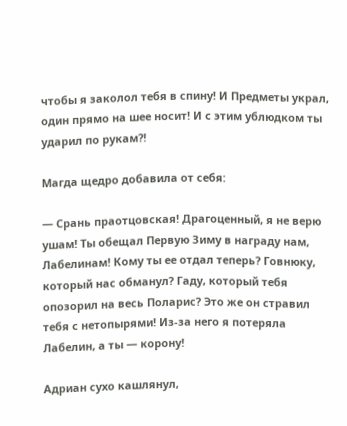чтобы я заколол тебя в спину! И Предметы украл, один прямо на шее носит! И с этим ублюдком ты ударил по рукам?!

Магда щедро добавила от себя:

— Срань праотцовская! Драгоценный, я не верю ушам! Ты обещал Первую Зиму в награду нам, Лабелинам! Кому ты ее отдал теперь? Говнюку, который нас обманул? Гаду, который тебя опозорил на весь Поларис? Это же он стравил тебя с нетопырями! Из-за него я потеряла Лабелин, а ты — корону!

Адриан сухо кашлянул,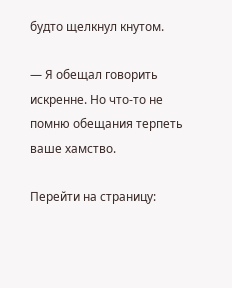будто щелкнул кнутом.

— Я обещал говорить искренне. Но что-то не помню обещания терпеть ваше хамство.

Перейти на страницу: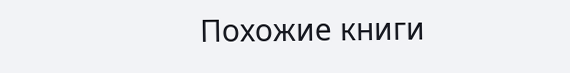Похожие книги